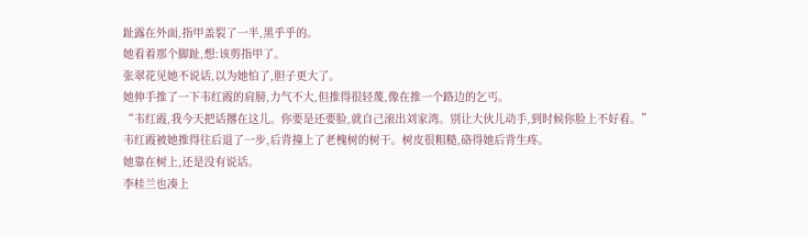趾露在外面,指甲盖裂了一半,黑乎乎的。
她看着那个脚趾,想:该剪指甲了。
张翠花见她不说话,以为她怕了,胆子更大了。
她伸手推了一下韦红霞的肩膀,力气不大,但推得很轻蔑,像在推一个路边的乞丐。
“韦红霞,我今天把话撂在这儿。你要是还要脸,就自己滚出刘家湾。别让大伙儿动手,到时候你脸上不好看。”
韦红霞被她推得往后退了一步,后背撞上了老槐树的树干。树皮很粗糙,硌得她后背生疼。
她靠在树上,还是没有说话。
李桂兰也凑上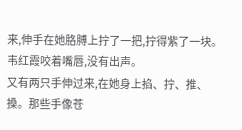来,伸手在她胳膊上拧了一把,拧得紫了一块。
韦红霞咬着嘴唇,没有出声。
又有两只手伸过来,在她身上掐、拧、推、搡。那些手像苍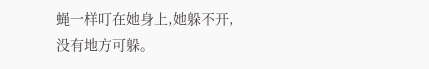蝇一样叮在她身上,她躲不开,没有地方可躲。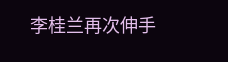李桂兰再次伸手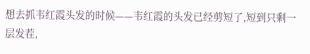想去抓韦红霞头发的时候——韦红霞的头发已经剪短了,短到只剩一层发茬,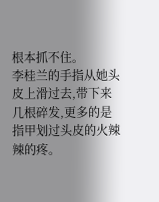根本抓不住。
李桂兰的手指从她头皮上滑过去,带下来几根碎发,更多的是指甲划过头皮的火辣辣的疼。